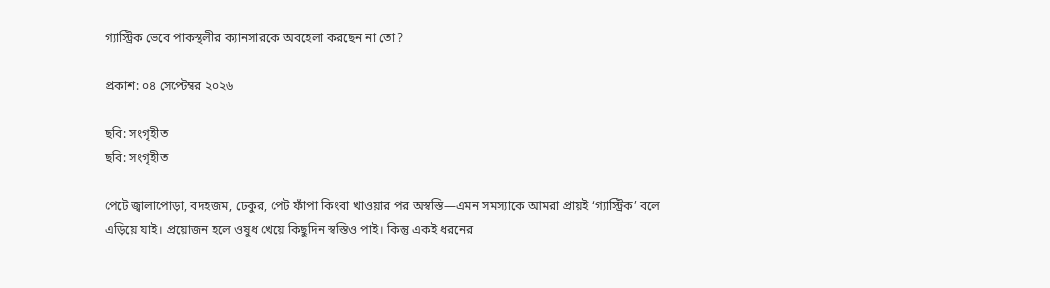গ্যাস্ট্রিক ভেবে পাকস্থলীর ক্যানসারকে অবহেলা করছেন না তো?

প্রকাশ: ০৪ সেপ্টেম্বর ২০২৬

ছবি: সংগৃহীত
ছবি: সংগৃহীত

পেটে জ্বালাপোড়া, বদহজম, ঢেকুর, পেট ফাঁপা কিংবা খাওয়ার পর অস্বস্তি—এমন সমস্যাকে আমরা প্রায়ই ‘গ্যাস্ট্রিক’ বলে এড়িয়ে যাই। প্রয়োজন হলে ওষুধ খেয়ে কিছুদিন স্বস্তিও পাই। কিন্তু একই ধরনের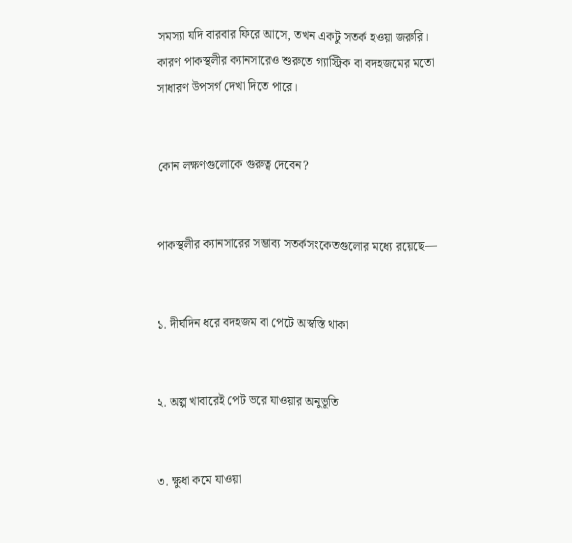সমস্যা যদি বারবার ফিরে আসে, তখন একটু সতর্ক হওয়া জরুরি। কারণ পাকস্থলীর ক্যানসারেও শুরুতে গ্যাস্ট্রিক বা বদহজমের মতো সাধারণ উপসর্গ দেখা দিতে পারে।


কোন লক্ষণগুলোকে গুরুত্ব দেবেন?


পাকস্থলীর ক্যানসারের সম্ভাব্য সতর্কসংকেতগুলোর মধ্যে রয়েছে—


১. দীর্ঘদিন ধরে বদহজম বা পেটে অস্বস্তি থাকা


২. অল্প খাবারেই পেট ভরে যাওয়ার অনুভূতি


৩. ক্ষুধা কমে যাওয়া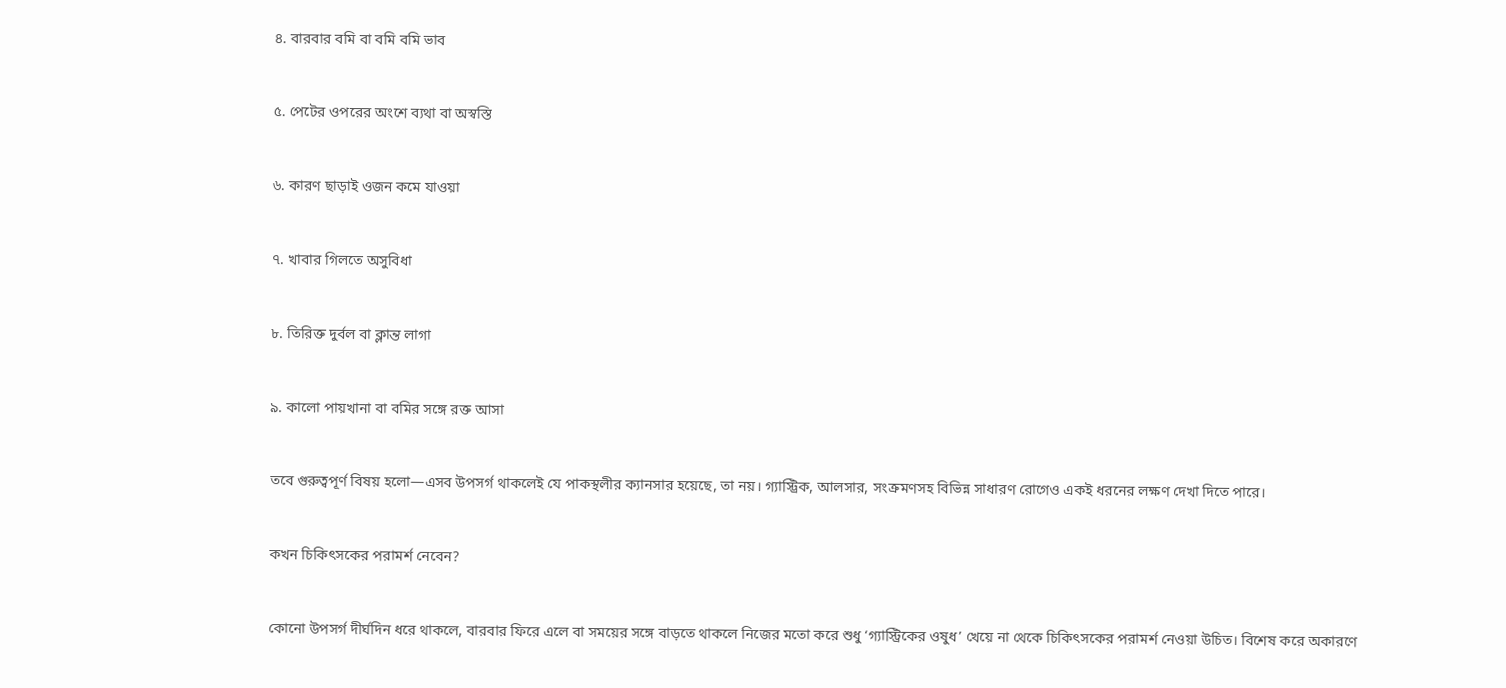৪. বারবার বমি বা বমি বমি ভাব


৫. পেটের ওপরের অংশে ব্যথা বা অস্বস্তি


৬. কারণ ছাড়াই ওজন কমে যাওয়া


৭. খাবার গিলতে অসুবিধা


৮. তিরিক্ত দুর্বল বা ক্লান্ত লাগা


৯. কালো পায়খানা বা বমির সঙ্গে রক্ত আসা


তবে গুরুত্বপূর্ণ বিষয় হলো—এসব উপসর্গ থাকলেই যে পাকস্থলীর ক্যানসার হয়েছে, তা নয়। গ্যাস্ট্রিক, আলসার, সংক্রমণসহ বিভিন্ন সাধারণ রোগেও একই ধরনের লক্ষণ দেখা দিতে পারে।


কখন চিকিৎসকের পরামর্শ নেবেন?


কোনো উপসর্গ দীর্ঘদিন ধরে থাকলে, বারবার ফিরে এলে বা সময়ের সঙ্গে বাড়তে থাকলে নিজের মতো করে শুধু ‘গ্যাস্ট্রিকের ওষুধ’ খেয়ে না থেকে চিকিৎসকের পরামর্শ নেওয়া উচিত। বিশেষ করে অকারণে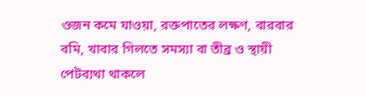ওজন কমে যাওয়া, রক্তপাতের লক্ষণ, বারবার বমি, খাবার গিলতে সমস্যা বা তীব্র ও স্থায়ী পেটব্যথা থাকলে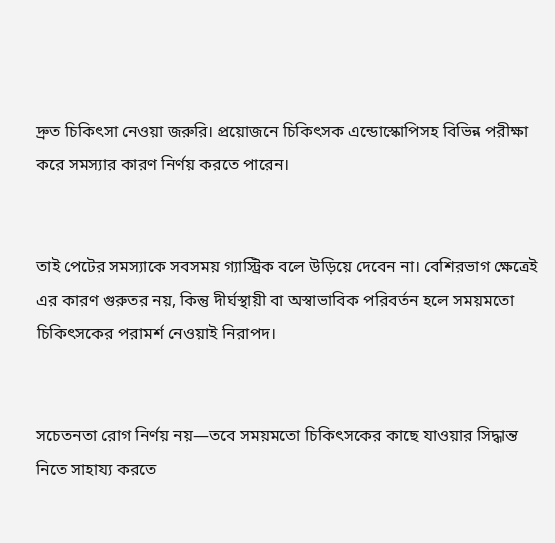দ্রুত চিকিৎসা নেওয়া জরুরি। প্রয়োজনে চিকিৎসক এন্ডোস্কোপিসহ বিভিন্ন পরীক্ষা করে সমস্যার কারণ নির্ণয় করতে পারেন।


তাই পেটের সমস্যাকে সবসময় গ্যাস্ট্রিক বলে উড়িয়ে দেবেন না। বেশিরভাগ ক্ষেত্রেই এর কারণ গুরুতর নয়, কিন্তু দীর্ঘস্থায়ী বা অস্বাভাবিক পরিবর্তন হলে সময়মতো চিকিৎসকের পরামর্শ নেওয়াই নিরাপদ।


সচেতনতা রোগ নির্ণয় নয়—তবে সময়মতো চিকিৎসকের কাছে যাওয়ার সিদ্ধান্ত নিতে সাহায্য করতে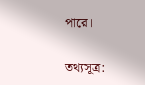পারে।


তথ্যসূত্র: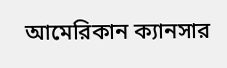আমেরিকান ক্যানসার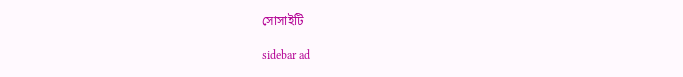সোসাইটি

sidebar ad